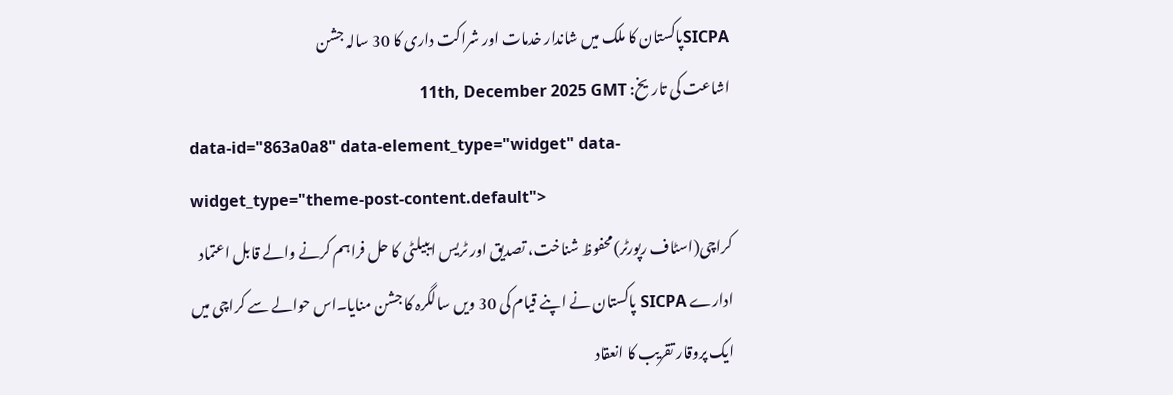SICPAپاکستان کا ملک میں شاندار خدمات اور شراکت داری کا 30 سالہ جشن
اشاعت کی تاریخ: 11th, December 2025 GMT
data-id="863a0a8" data-element_type="widget" data-widget_type="theme-post-content.default">
کراچی(اسٹاف رپورٹر)محفوظ شناخت، تصدیق اور ٹریس ایبیلٹی کا حل فراہم کرنے والے قابل اعتماد ادارے SICPA پاکستان نے اپنے قیام کی 30 ویں سالگرہ کا جشن منایا۔اس حوالے سے کراچی میں ایک پروقار تقریب کا انعقاد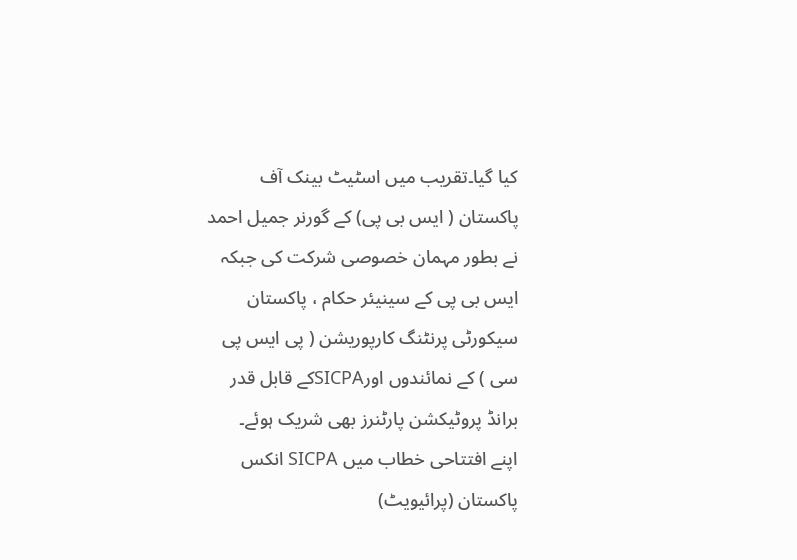کیا گیا۔تقریب میں اسٹیٹ بینک آف پاکستان ( ایس بی پی) کے گورنر جمیل احمد نے بطور مہمان خصوصی شرکت کی جبکہ ایس بی پی کے سینیئر حکام ، پاکستان سیکورٹی پرنٹنگ کارپوریشن ( پی ایس پی سی ) کے نمائندوں اورSICPAکے قابل قدر برانڈ پروٹیکشن پارٹنرز بھی شریک ہوئے۔
اپنے افتتاحی خطاب میں SICPA انکس پاکستان (پرائیویٹ)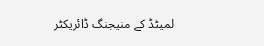لمیٹڈ کے منیجنگ ڈائریکٹر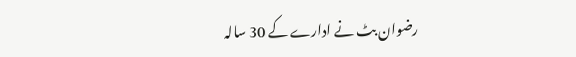رضوان بٹ نے ادارے کے 30 سالہ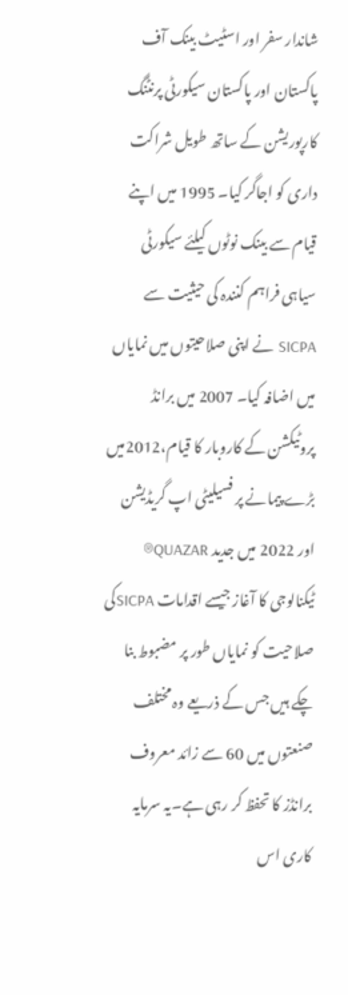شاندار سفر اور اسٹیٹ بینک آف پاکستان اور پاکستان سیکورٹی پرنٹنگ کارپوریشن کے ساتھ طویل شراکت داری کو اجاگر کیا۔ 1995 میں اپنے قیام سے بینک نوٹوں کیلئے سیکورٹی سیاہی فراہم کنندہ کی حیثیت سے SICPA نے اپنی صلاحیتوں میں نمایاں میں اضافہ کیا۔ 2007 میں برانڈ پروٹیکشن کے کاروبار کا قیام،2012میں بڑے پیمانے پر فسیلیٹی اپ گریڈیشن اور 2022 میں جدید QUAZAR® ٹیکنالوجی کا آغاز جیسے اقدامات SICPAکی صلاحیت کو نمایاں طور پر مضبوط بنا چکے ہیں جس کے ذریعے وہ مختلف صنعتوں میں 60 سے زائد معروف برانڈز کا تحفظ کر رہی ہے۔یہ سرمایہ کاری اس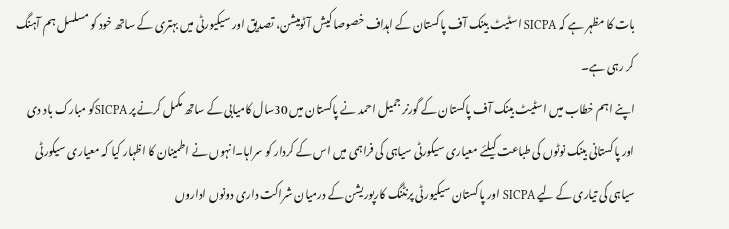بات کا مظہر ہے کہ SICPA اسٹیٹ بینک آف پاکستان کے اہداف خصوصا کیش آٹومیشن، تصدیق اور سیکیورٹی میں بہتری کے ساتھ خود کو مسلسل ہم آہنگ کر رہی ہے۔
اپنے اہم خطاب میں اسٹیٹ بینک آف پاکستان کے گورنر جمیل احمد نے پاکستان میں 30سال کامیابی کے ساتھ مکمل کرنے پر SICPAکو مبارک باد دی اور پاکستانی بینک نوٹوں کی طباعت کیلئے معیاری سیکورٹی سیاہی کی فراہمی میں اس کے کردار کو سراہا۔انہوں نے اطمینان کا اظہار کیا کہ معیاری سیکورٹی سیاہی کی تیاری کے لیے SICPA اور پاکستان سیکیورٹی پرنٹنگ کارپوریشن کے درمیان شراکت داری دونوں اداروں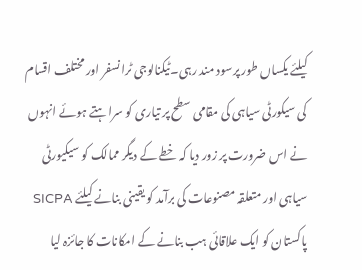کیلئے یکساں طور پرسود مند رہی۔ٹیکنالوجی ٹرانسفر اور مختلف اقسام کی سیکورٹی سیاہی کی مقامی سطح پر تیاری کو سراہتے ہوئے انہوں نے اس ضرورت پر زور دیا کہ خطے کے دیگر ممالک کو سیکیورٹی سیاہی اور متعلقہ مصنوعات کی برآمد کو یقینی بنانے کیلئے SICPA پاکستان کو ایک علاقائی ہب بنانے کے امکانات کا جائزہ لیا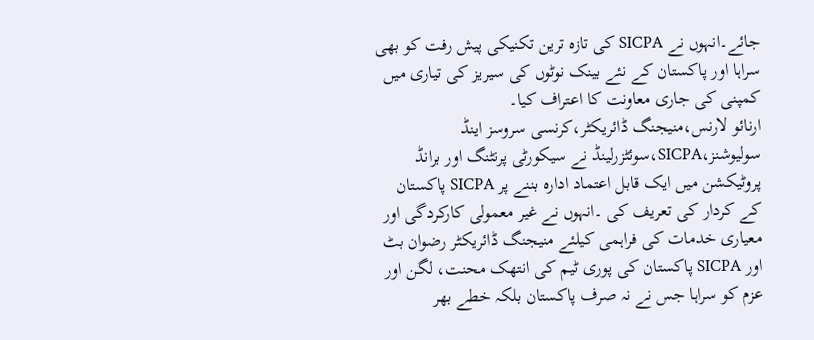جائے۔انہوں نے SICPA کی تازہ ترین تکنیکی پیش رفت کو بھی سراہا اور پاکستان کے نئے بینک نوٹوں کی سیریز کی تیاری میں کمپنی کی جاری معاونت کا اعتراف کیا۔
ارنائو لارنس،منیجنگ ڈائریکٹر،کرنسی سروسز اینڈ سولیوشنز،SICPA،سوئٹزرلینڈ نے سیکورٹی پرنٹنگ اور برانڈ پروٹیکشن میں ایک قابل اعتماد ادارہ بننے پر SICPA پاکستان کے کردار کی تعریف کی ۔انہوں نے غیر معمولی کارکردگی اور معیاری خدمات کی فراہمی کیلئے منیجنگ ڈائریکٹر رضوان بٹ اور SICPA پاکستان کی پوری ٹیم کی انتھک محنت، لگن اور عزم کو سراہا جس نے نہ صرف پاکستان بلکہ خطے بھر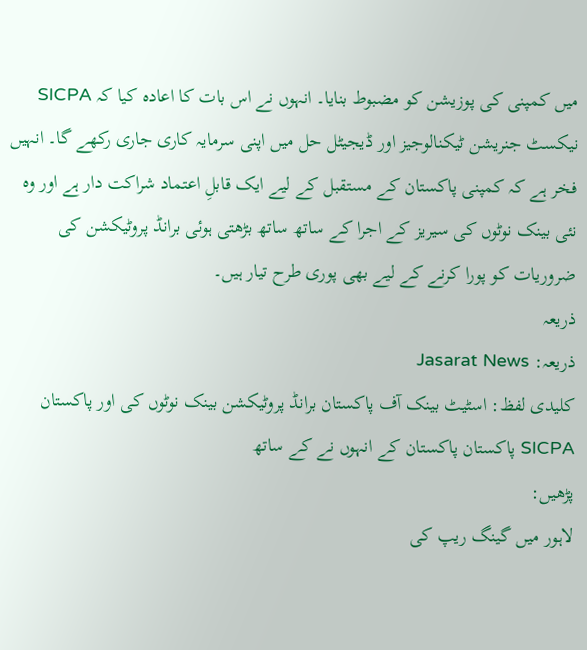میں کمپنی کی پوزیشن کو مضبوط بنایا۔ انہوں نے اس بات کا اعادہ کیا کہ SICPA نیکسٹ جنریشن ٹیکنالوجیز اور ڈیجیٹل حل میں اپنی سرمایہ کاری جاری رکھے گا۔ انہیں فخر ہے کہ کمپنی پاکستان کے مستقبل کے لیے ایک قابلِ اعتماد شراکت دار ہے اور وہ نئی بینک نوٹوں کی سیریز کے اجرا کے ساتھ ساتھ بڑھتی ہوئی برانڈ پروٹیکشن کی ضروریات کو پورا کرنے کے لیے بھی پوری طرح تیار ہیں۔
ذریعہ
ذریعہ: Jasarat News
کلیدی لفظ: اسٹیٹ بینک آف پاکستان برانڈ پروٹیکشن بینک نوٹوں کی اور پاکستان SICPA پاکستان پاکستان کے انہوں نے کے ساتھ
پڑھیں:
لاہور میں گینگ ریپ کی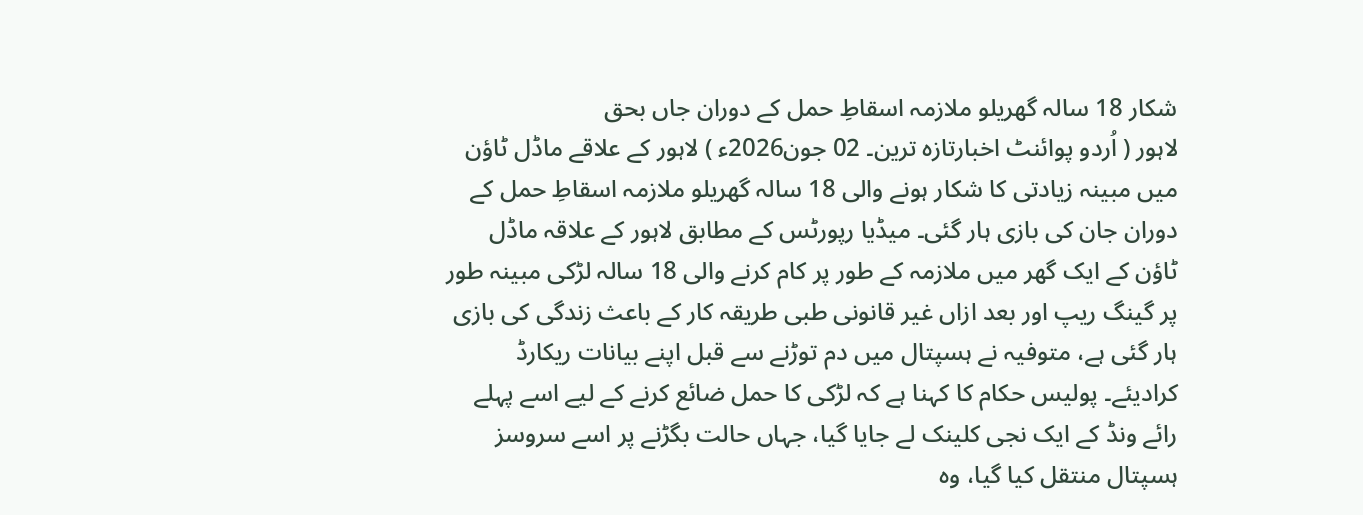شکار 18 سالہ گھریلو ملازمہ اسقاطِ حمل کے دوران جاں بحق
لاہور ( اُردو پوائنٹ اخبارتازہ ترین۔ 02 جون2026ء ) لاہور کے علاقے ماڈل ٹاؤن میں مبینہ زیادتی کا شکار ہونے والی 18 سالہ گھریلو ملازمہ اسقاطِ حمل کے دوران جان کی بازی ہار گئی۔ میڈیا رپورٹس کے مطابق لاہور کے علاقہ ماڈل ٹاؤن کے ایک گھر میں ملازمہ کے طور پر کام کرنے والی 18 سالہ لڑکی مبینہ طور پر گینگ ریپ اور بعد ازاں غیر قانونی طبی طریقہ کار کے باعث زندگی کی بازی ہار گئی ہے، متوفیہ نے ہسپتال میں دم توڑنے سے قبل اپنے بیانات ریکارڈ کرادیئے۔ پولیس حکام کا کہنا ہے کہ لڑکی کا حمل ضائع کرنے کے لیے اسے پہلے رائے ونڈ کے ایک نجی کلینک لے جایا گیا، جہاں حالت بگڑنے پر اسے سروسز ہسپتال منتقل کیا گیا، وہ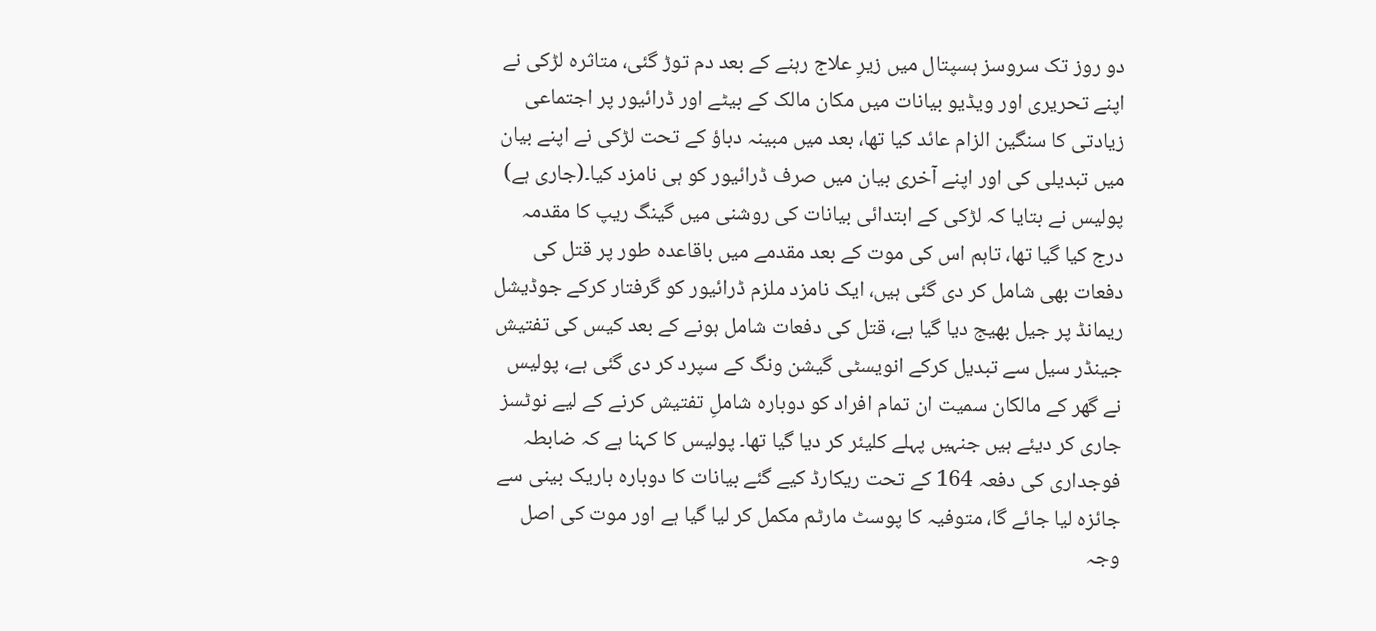دو روز تک سروسز ہسپتال میں زیرِ علاج رہنے کے بعد دم توڑ گئی، متاثرہ لڑکی نے اپنے تحریری اور ویڈیو بیانات میں مکان مالک کے بیٹے اور ڈرائیور پر اجتماعی زیادتی کا سنگین الزام عائد کیا تھا، بعد میں مبینہ دباؤ کے تحت لڑکی نے اپنے بیان میں تبدیلی کی اور اپنے آخری بیان میں صرف ڈرائیور کو ہی نامزد کیا۔(جاری ہے)
پولیس نے بتایا کہ لڑکی کے ابتدائی بیانات کی روشنی میں گینگ ریپ کا مقدمہ درج کیا گیا تھا، تاہم اس کی موت کے بعد مقدمے میں باقاعدہ طور پر قتل کی دفعات بھی شامل کر دی گئی ہیں، ایک نامزد ملزم ڈرائیور کو گرفتار کرکے جوڈیشل ریمانڈ پر جیل بھیج دیا گیا ہے، قتل کی دفعات شامل ہونے کے بعد کیس کی تفتیش جینڈر سیل سے تبدیل کرکے انویسٹی گیشن ونگ کے سپرد کر دی گئی ہے، پولیس نے گھر کے مالکان سمیت ان تمام افراد کو دوبارہ شاملِ تفتیش کرنے کے لیے نوٹسز جاری کر دیئے ہیں جنہیں پہلے کلیئر کر دیا گیا تھا۔ پولیس کا کہنا ہے کہ ضابطہ فوجداری کی دفعہ 164 کے تحت ریکارڈ کیے گئے بیانات کا دوبارہ باریک بینی سے جائزہ لیا جائے گا، متوفیہ کا پوسٹ مارٹم مکمل کر لیا گیا ہے اور موت کی اصل وجہ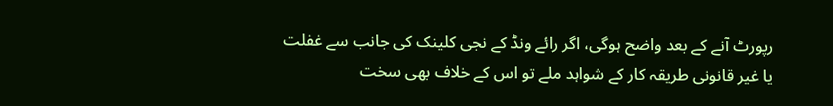رپورٹ آنے کے بعد واضح ہوگی، اگر رائے ونڈ کے نجی کلینک کی جانب سے غفلت یا غیر قانونی طریقہ کار کے شواہد ملے تو اس کے خلاف بھی سخت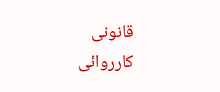قانونی کارروائی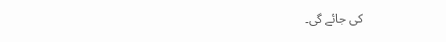کی جائے گی۔